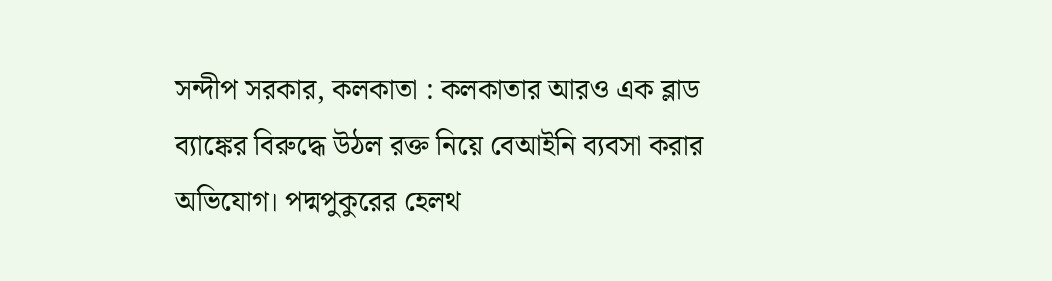সন্দীপ সরকার, কলকাতা : কলকাতার আরও এক ব্লাড ব্যাঙ্কের বিরুদ্ধে উঠল রক্ত নিয়ে বেআইনি ব্যবসা করার অভিযোগ। পদ্মপুকুরের হেলথ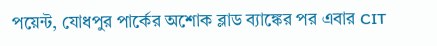পয়েন্ট, যোধপুর পার্কের অশোক ব্লাড ব্যাঙ্কের পর এবার CIT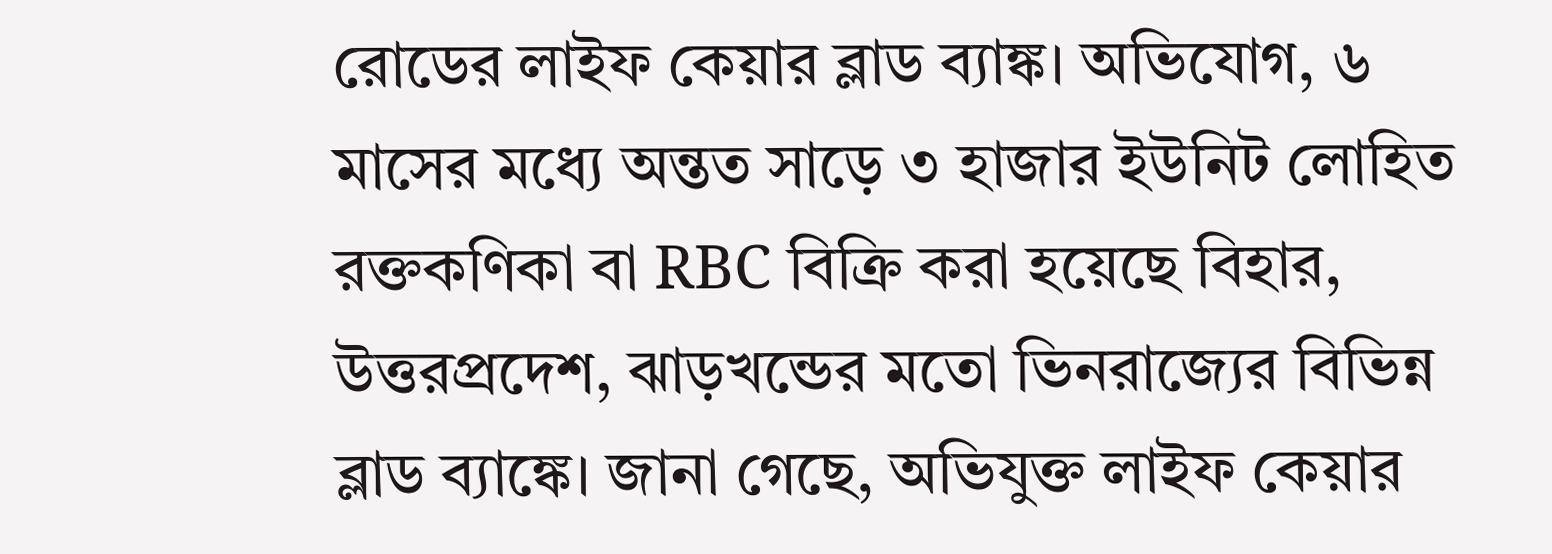রোডের লাইফ কেয়ার ব্লাড ব্যাঙ্ক। অভিযোগ, ৬ মাসের মধ্যে অন্তত সাড়ে ৩ হাজার ইউনিট লোহিত রক্তকণিকা বা RBC বিক্রি করা হয়েছে বিহার, উত্তরপ্রদেশ, ঝাড়খন্ডের মতো ভিনরাজ্যের বিভিন্ন ব্লাড ব্যাঙ্কে। জানা গেছে, অভিযুক্ত লাইফ কেয়ার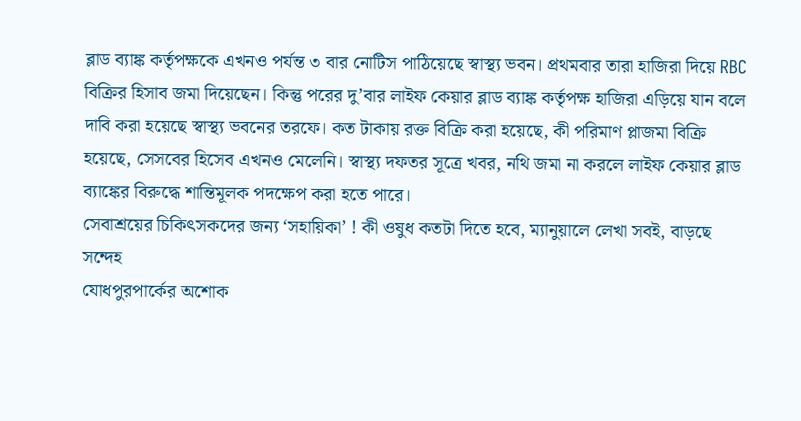ব্লাড ব্যাঙ্ক কর্তৃপক্ষকে এখনও পর্যন্ত ৩ বার নোটিস পাঠিয়েছে স্বাস্থ্য ভবন। প্রথমবার তারা হাজিরা দিয়ে RBC বিক্রির হিসাব জমা দিয়েছেন। কিন্তু পরের দু’বার লাইফ কেয়ার ব্লাড ব্যাঙ্ক কর্তৃপক্ষ হাজিরা এড়িয়ে যান বলে দাবি করা হয়েছে স্বাস্থ্য ভবনের তরফে। কত টাকায় রক্ত বিক্রি করা হয়েছে, কী পরিমাণ প্লাজমা বিক্রি হয়েছে, সেসবের হিসেব এখনও মেলেনি। স্বাস্থ্য দফতর সূত্রে খবর, নথি জমা না করলে লাইফ কেয়ার ব্লাড ব্যাঙ্কের বিরুদ্ধে শান্তিমূলক পদক্ষেপ করা হতে পারে।
সেবাশ্রয়ের চিকিৎসকদের জন্য ‘সহায়িকা’ ! কী ওষুধ কতটা দিতে হবে, ম্যানুয়ালে লেখা সবই, বাড়ছে সন্দেহ
যোধপুরপার্কের অশোক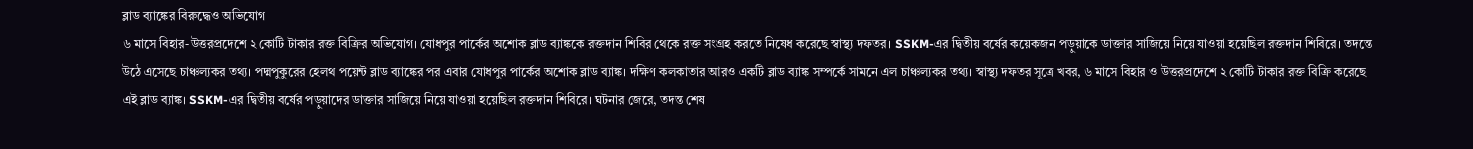ব্লাড ব্যাঙ্কের বিরুদ্ধেও অভিযোগ
৬ মাসে বিহার-উত্তরপ্রদেশে ২ কোটি টাকার রক্ত বিক্রির অভিযোগ। যোধপুর পার্কের অশোক ব্লাড ব্যাঙ্ককে রক্তদান শিবির থেকে রক্ত সংগ্রহ করতে নিষেধ করেছে স্বাস্থ্য দফতর। SSKM-এর দ্বিতীয় বর্ষের কয়েকজন পড়ুয়াকে ডাক্তার সাজিয়ে নিয়ে যাওয়া হয়েছিল রক্তদান শিবিরে। তদন্তে উঠে এসেছে চাঞ্চল্যকর তথ্য। পদ্মপুকুরের হেলথ পয়েন্ট ব্লাড ব্যাঙ্কের পর এবার যোধপুর পার্কের অশোক ব্লাড ব্যাঙ্ক। দক্ষিণ কলকাতার আরও একটি ব্লাড ব্যাঙ্ক সম্পর্কে সামনে এল চাঞ্চল্যকর তথ্য। স্বাস্থ্য দফতর সূত্রে খবর, ৬ মাসে বিহার ও উত্তরপ্রদেশে ২ কোটি টাকার রক্ত বিক্রি করেছে এই ব্লাড ব্যাঙ্ক। SSKM-এর দ্বিতীয় বর্ষের পড়ুয়াদের ডাক্তার সাজিয়ে নিয়ে যাওয়া হয়েছিল রক্তদান শিবিরে। ঘটনার জেরে, তদন্ত শেষ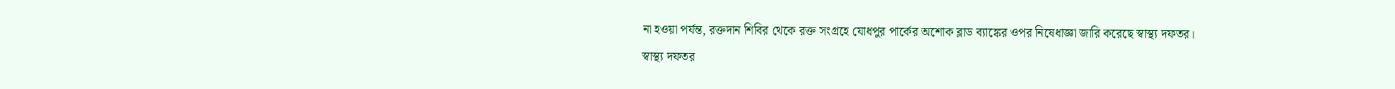না হওয়া পর্যন্ত, রক্তদান শিবির থেকে রক্ত সংগ্রহে যোধপুর পার্কের অশোক ব্লাড ব্যাঙ্কের ওপর নিষেধাজ্ঞা জারি করেছে স্বাস্থ্য দফতর।
স্বাস্থ্য দফতর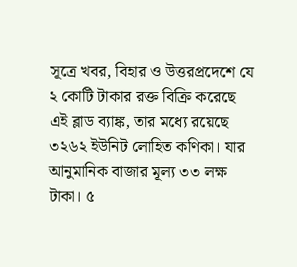সূত্রে খবর, বিহার ও উত্তরপ্রদেশে যে ২ কোটি টাকার রক্ত বিক্রি করেছে এই ব্লাড ব্যাঙ্ক, তার মধ্যে রয়েছে ৩২৬২ ইউনিট লোহিত কণিকা। যার আনুমানিক বাজার মূল্য ৩৩ লক্ষ টাকা। ৫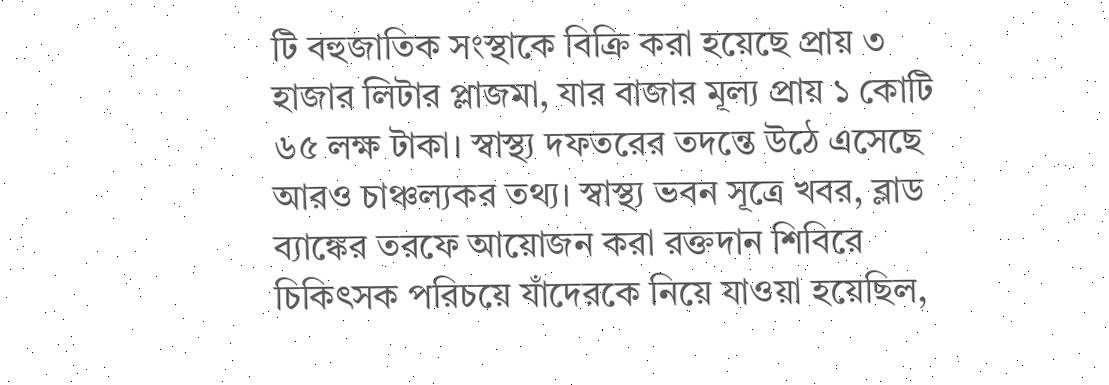টি বহুজাতিক সংস্থাকে বিক্রি করা হয়েছে প্রায় ৩ হাজার লিটার প্লাজমা, যার বাজার মূল্য প্রায় ১ কোটি ৬৫ লক্ষ টাকা। স্বাস্থ্য দফতরের তদন্তে উঠে এসেছে আরও চাঞ্চল্যকর তথ্য। স্বাস্থ্য ভবন সূত্রে খবর, ব্লাড ব্যাঙ্কের তরফে আয়োজন করা রক্তদান শিবিরে চিকিৎসক পরিচয়ে যাঁদেরকে নিয়ে যাওয়া হয়েছিল,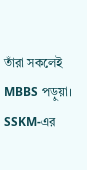তাঁরা সকলেই MBBS পড়ুয়া। SSKM-এর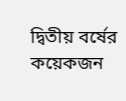দ্বিতীয় বর্ষের কয়েকজন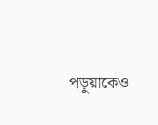পড়ুয়াকেও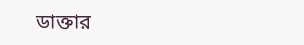ডাক্তার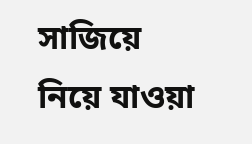সাজিয়ে নিয়ে যাওয়া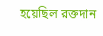হয়েছিল রক্তদান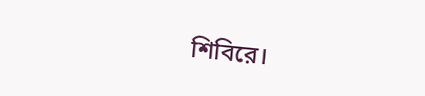শিবিরে।